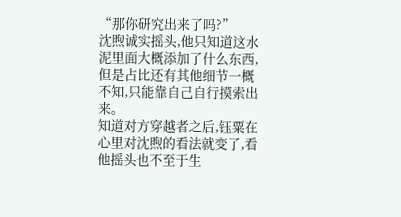“那你研究出来了吗?”
沈煦诚实摇头,他只知道这水泥里面大概添加了什么东西,但是占比还有其他细节一概不知,只能靠自己自行摸索出来。
知道对方穿越者之后,钰粟在心里对沈煦的看法就变了,看他摇头也不至于生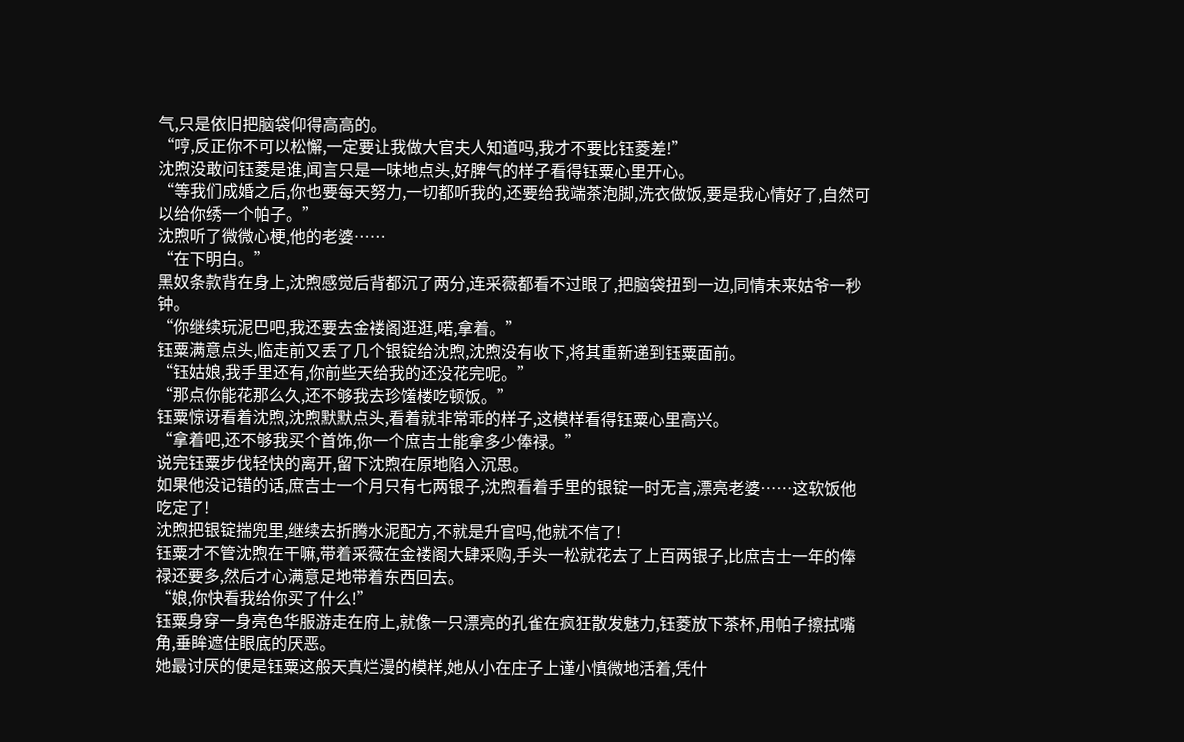气,只是依旧把脑袋仰得高高的。
“哼,反正你不可以松懈,一定要让我做大官夫人知道吗,我才不要比钰菱差!”
沈煦没敢问钰菱是谁,闻言只是一味地点头,好脾气的样子看得钰粟心里开心。
“等我们成婚之后,你也要每天努力,一切都听我的,还要给我端茶泡脚,洗衣做饭,要是我心情好了,自然可以给你绣一个帕子。”
沈煦听了微微心梗,他的老婆……
“在下明白。”
黑奴条款背在身上,沈煦感觉后背都沉了两分,连采薇都看不过眼了,把脑袋扭到一边,同情未来姑爷一秒钟。
“你继续玩泥巴吧,我还要去金褛阁逛逛,喏,拿着。”
钰粟满意点头,临走前又丢了几个银锭给沈煦,沈煦没有收下,将其重新递到钰粟面前。
“钰姑娘,我手里还有,你前些天给我的还没花完呢。”
“那点你能花那么久,还不够我去珍馐楼吃顿饭。”
钰粟惊讶看着沈煦,沈煦默默点头,看着就非常乖的样子,这模样看得钰粟心里高兴。
“拿着吧,还不够我买个首饰,你一个庶吉士能拿多少俸禄。”
说完钰粟步伐轻快的离开,留下沈煦在原地陷入沉思。
如果他没记错的话,庶吉士一个月只有七两银子,沈煦看着手里的银锭一时无言,漂亮老婆……这软饭他吃定了!
沈煦把银锭揣兜里,继续去折腾水泥配方,不就是升官吗,他就不信了!
钰粟才不管沈煦在干嘛,带着采薇在金褛阁大肆采购,手头一松就花去了上百两银子,比庶吉士一年的俸禄还要多,然后才心满意足地带着东西回去。
“娘,你快看我给你买了什么!”
钰粟身穿一身亮色华服游走在府上,就像一只漂亮的孔雀在疯狂散发魅力,钰菱放下茶杯,用帕子擦拭嘴角,垂眸遮住眼底的厌恶。
她最讨厌的便是钰粟这般天真烂漫的模样,她从小在庄子上谨小慎微地活着,凭什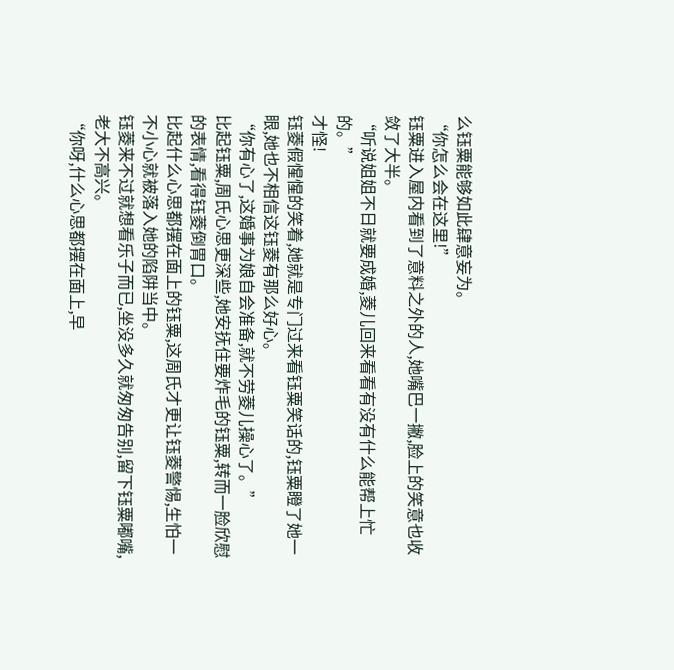么钰粟能够如此肆意妄为。
“你怎么会在这里!”
钰粟进入屋内看到了意料之外的人,她嘴巴一撇,脸上的笑意也收敛了大半。
“听说姐姐不日就要成婚,菱儿回来看看有没有什么能帮上忙的。”
才怪!
钰菱假惺惺的笑着,她就是专门过来看钰粟笑话的,钰粟瞪了她一眼,她也不相信这钰菱有那么好心。
“你有心了,这婚事为娘自会准备,就不劳菱儿操心了。”
比起钰粟,周氏心思更深些,她安抚住要炸毛的钰粟,转而一脸欣慰的表情,看得钰菱倒胃口。
比起什么心思都摆在面上的钰粟,这周氏才更让钰菱警惕,生怕一不小心就被落入她的陷阱当中。
钰菱来不过就想看乐子而已,坐没多久就匆匆告别,留下钰粟嘟嘴,老大不高兴。
“你呀,什么心思都摆在面上,早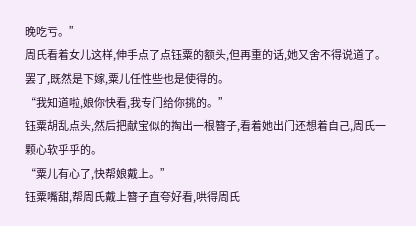晚吃亏。”
周氏看着女儿这样,伸手点了点钰粟的额头,但再重的话,她又舍不得说道了。
罢了,既然是下嫁,粟儿任性些也是使得的。
“我知道啦,娘你快看,我专门给你挑的。”
钰粟胡乱点头,然后把献宝似的掏出一根簪子,看着她出门还想着自己,周氏一颗心软乎乎的。
“粟儿有心了,快帮娘戴上。”
钰粟嘴甜,帮周氏戴上簪子直夸好看,哄得周氏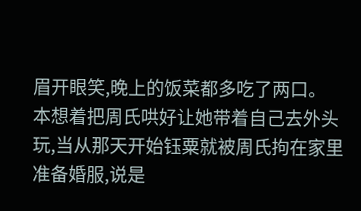眉开眼笑,晚上的饭菜都多吃了两口。
本想着把周氏哄好让她带着自己去外头玩,当从那天开始钰粟就被周氏拘在家里准备婚服,说是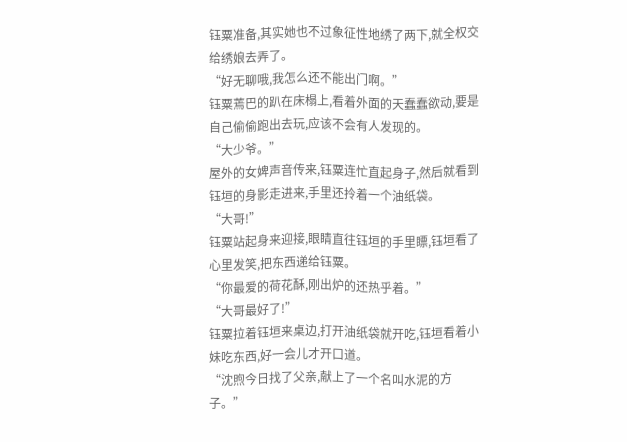钰粟准备,其实她也不过象征性地绣了两下,就全权交给绣娘去弄了。
“好无聊哦,我怎么还不能出门啊。”
钰粟蔫巴的趴在床榻上,看着外面的天蠢蠢欲动,要是自己偷偷跑出去玩,应该不会有人发现的。
“大少爷。”
屋外的女婢声音传来,钰粟连忙直起身子,然后就看到钰垣的身影走进来,手里还拎着一个油纸袋。
“大哥!”
钰粟站起身来迎接,眼睛直往钰垣的手里瞟,钰垣看了心里发笑,把东西递给钰粟。
“你最爱的荷花酥,刚出炉的还热乎着。”
“大哥最好了!”
钰粟拉着钰垣来桌边,打开油纸袋就开吃,钰垣看着小妹吃东西,好一会儿才开口道。
“沈煦今日找了父亲,献上了一个名叫水泥的方子。”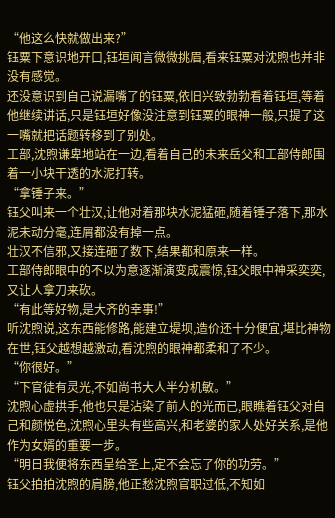“他这么快就做出来?”
钰粟下意识地开口,钰垣闻言微微挑眉,看来钰粟对沈煦也并非没有感觉。
还没意识到自己说漏嘴了的钰粟,依旧兴致勃勃看着钰垣,等着他继续讲话,只是钰垣好像没注意到钰粟的眼神一般,只提了这一嘴就把话题转移到了别处。
工部,沈煦谦卑地站在一边,看着自己的未来岳父和工部侍郎围着一小块干透的水泥打转。
“拿锤子来。”
钰父叫来一个壮汉,让他对着那块水泥猛砸,随着锤子落下,那水泥未动分毫,连屑都没有掉一点。
壮汉不信邪,又接连砸了数下,结果都和原来一样。
工部侍郎眼中的不以为意逐渐演变成震惊,钰父眼中神采奕奕,又让人拿刀来砍。
“有此等好物,是大齐的幸事!”
听沈煦说,这东西能修路,能建立堤坝,造价还十分便宜,堪比神物在世,钰父越想越激动,看沈煦的眼神都柔和了不少。
“你很好。”
“下官徒有灵光,不如尚书大人半分机敏。”
沈煦心虚拱手,他也只是沾染了前人的光而已,眼瞧着钰父对自己和颜悦色,沈煦心里头有些高兴,和老婆的家人处好关系,是他作为女婿的重要一步。
“明日我便将东西呈给圣上,定不会忘了你的功劳。”
钰父拍拍沈煦的肩膀,他正愁沈煦官职过低,不知如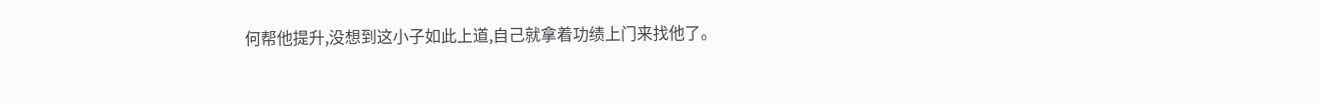何帮他提升,没想到这小子如此上道,自己就拿着功绩上门来找他了。